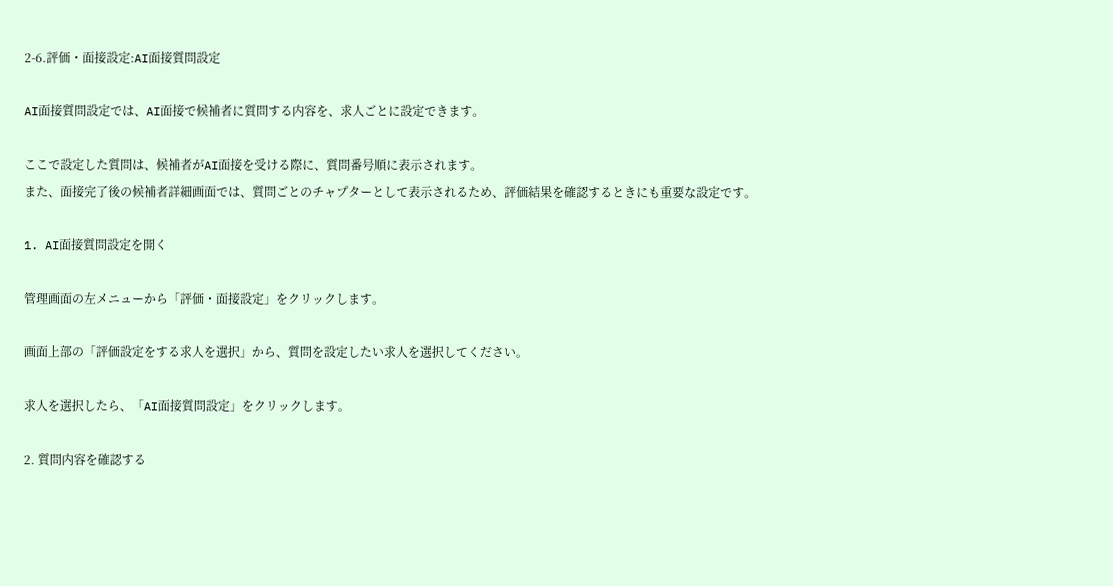2-6.評価・面接設定:AI面接質問設定

AI面接質問設定では、AI面接で候補者に質問する内容を、求人ごとに設定できます。

ここで設定した質問は、候補者がAI面接を受ける際に、質問番号順に表示されます。
また、面接完了後の候補者詳細画面では、質問ごとのチャプターとして表示されるため、評価結果を確認するときにも重要な設定です。

1. AI面接質問設定を開く

管理画面の左メニューから「評価・面接設定」をクリックします。

画面上部の「評価設定をする求人を選択」から、質問を設定したい求人を選択してください。

求人を選択したら、「AI面接質問設定」をクリックします。

2. 質問内容を確認する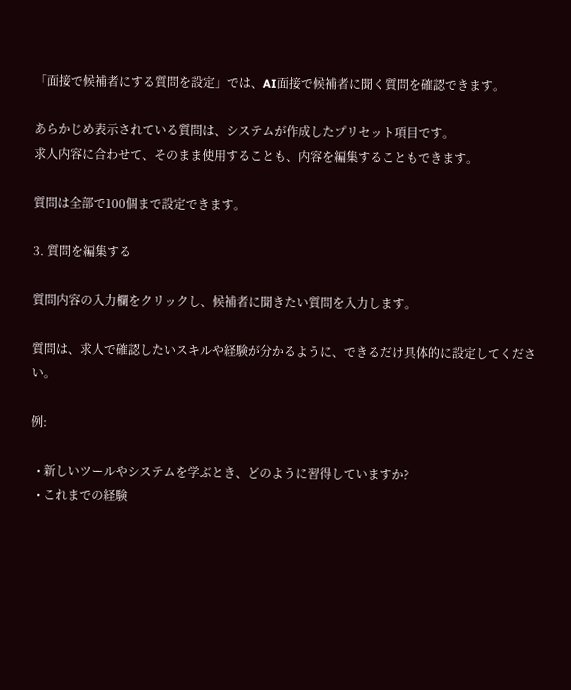「面接で候補者にする質問を設定」では、AI面接で候補者に聞く質問を確認できます。

あらかじめ表示されている質問は、システムが作成したプリセット項目です。
求人内容に合わせて、そのまま使用することも、内容を編集することもできます。

質問は全部で100個まで設定できます。

3. 質問を編集する

質問内容の入力欄をクリックし、候補者に聞きたい質問を入力します。

質問は、求人で確認したいスキルや経験が分かるように、できるだけ具体的に設定してください。

例:

  • 新しいツールやシステムを学ぶとき、どのように習得していますか?
  • これまでの経験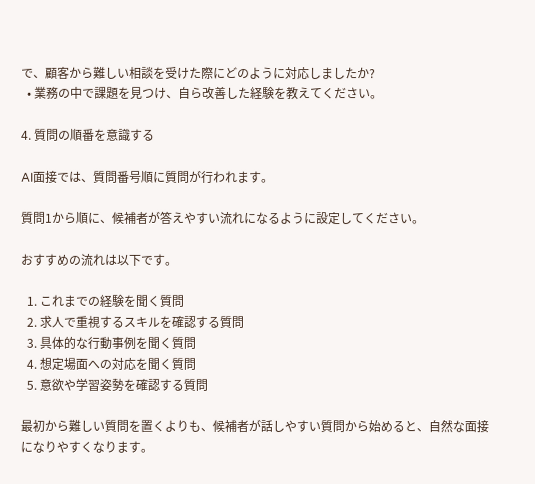で、顧客から難しい相談を受けた際にどのように対応しましたか?
  • 業務の中で課題を見つけ、自ら改善した経験を教えてください。

4. 質問の順番を意識する

AI面接では、質問番号順に質問が行われます。

質問1から順に、候補者が答えやすい流れになるように設定してください。

おすすめの流れは以下です。

  1. これまでの経験を聞く質問
  2. 求人で重視するスキルを確認する質問
  3. 具体的な行動事例を聞く質問
  4. 想定場面への対応を聞く質問
  5. 意欲や学習姿勢を確認する質問

最初から難しい質問を置くよりも、候補者が話しやすい質問から始めると、自然な面接になりやすくなります。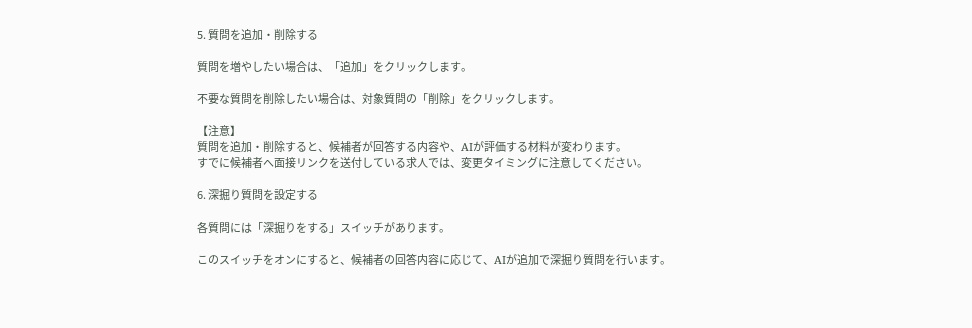5. 質問を追加・削除する

質問を増やしたい場合は、「追加」をクリックします。

不要な質問を削除したい場合は、対象質問の「削除」をクリックします。

【注意】
質問を追加・削除すると、候補者が回答する内容や、AIが評価する材料が変わります。
すでに候補者へ面接リンクを送付している求人では、変更タイミングに注意してください。

6. 深掘り質問を設定する

各質問には「深掘りをする」スイッチがあります。

このスイッチをオンにすると、候補者の回答内容に応じて、AIが追加で深掘り質問を行います。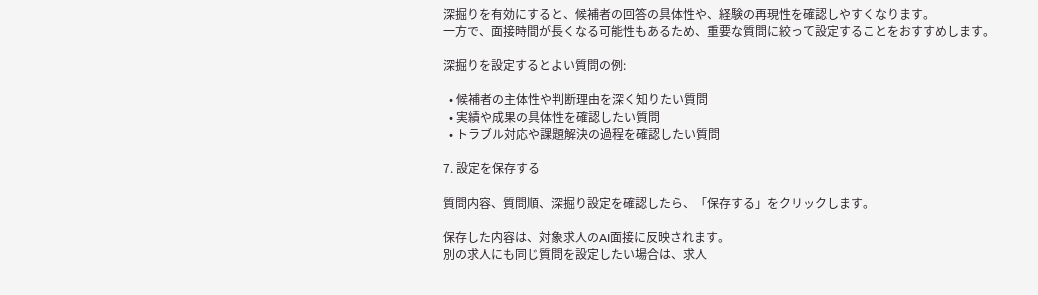深掘りを有効にすると、候補者の回答の具体性や、経験の再現性を確認しやすくなります。
一方で、面接時間が長くなる可能性もあるため、重要な質問に絞って設定することをおすすめします。

深掘りを設定するとよい質問の例:

  • 候補者の主体性や判断理由を深く知りたい質問
  • 実績や成果の具体性を確認したい質問
  • トラブル対応や課題解決の過程を確認したい質問

7. 設定を保存する

質問内容、質問順、深掘り設定を確認したら、「保存する」をクリックします。

保存した内容は、対象求人のAI面接に反映されます。
別の求人にも同じ質問を設定したい場合は、求人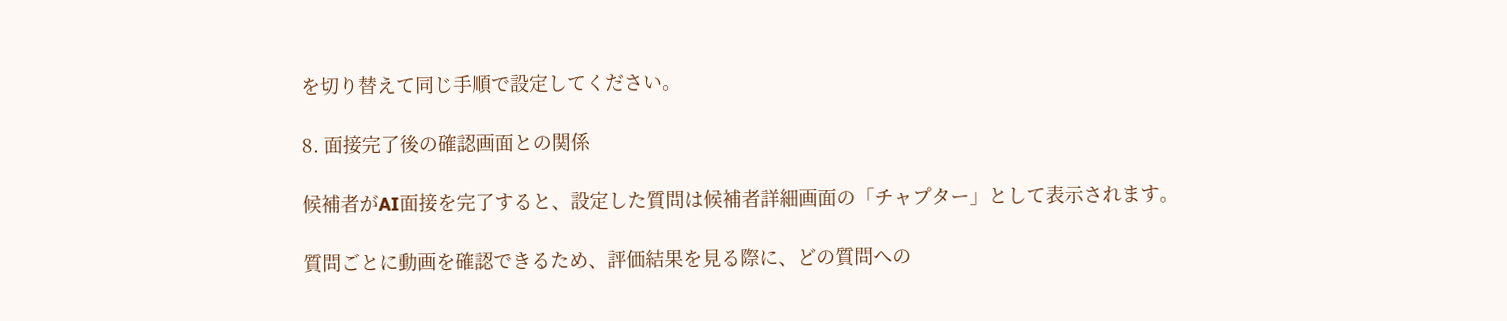を切り替えて同じ手順で設定してください。

8. 面接完了後の確認画面との関係

候補者がAI面接を完了すると、設定した質問は候補者詳細画面の「チャプター」として表示されます。

質問ごとに動画を確認できるため、評価結果を見る際に、どの質問への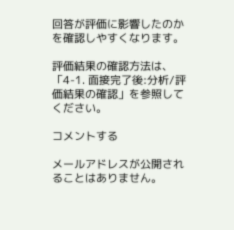回答が評価に影響したのかを確認しやすくなります。

評価結果の確認方法は、「4-1. 面接完了後:分析/評価結果の確認」を参照してください。

コメントする

メールアドレスが公開されることはありません。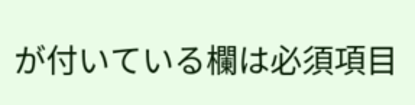が付いている欄は必須項目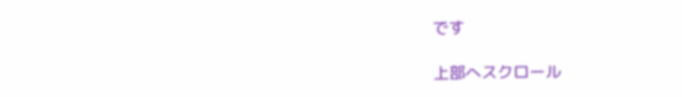です

上部へスクロール